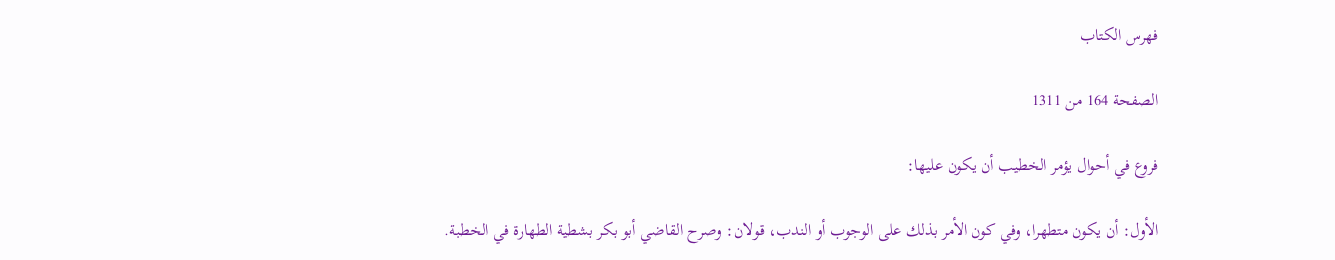فهرس الكتاب

الصفحة 164 من 1311

فروع في أحوال يؤمر الخطيب أن يكون عليها:

الأول: أن يكون متطهرا، وفي كون الأمر بذلك على الوجوب أو الندب، قولان: وصرح القاضي أبو بكر بشطية الطهارة في الخطبة.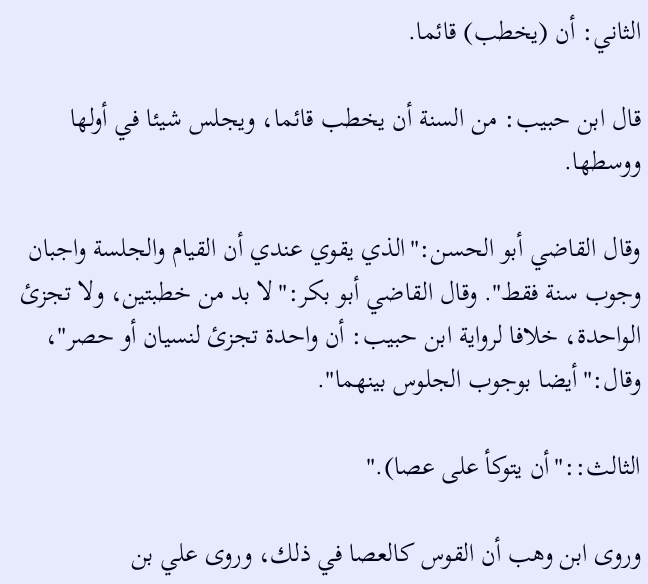الثاني: أن (يخطب) قائما.

قال ابن حبيب: من السنة أن يخطب قائما، ويجلس شيئا في أولها ووسطها.

وقال القاضي أبو الحسن:"الذي يقوي عندي أن القيام والجلسة واجبان وجوب سنة فقط". وقال القاضي أبو بكر:"لا بد من خطبتين، ولا تجزئ الواحدة، خلافا لرواية ابن حبيب: أن واحدة تجزئ لنسيان أو حصر"، وقال:"أيضا بوجوب الجلوس بينهما".

الثالث::"أن يتوكأ على عصا)."

وروى ابن وهب أن القوس كالعصا في ذلك، وروى علي بن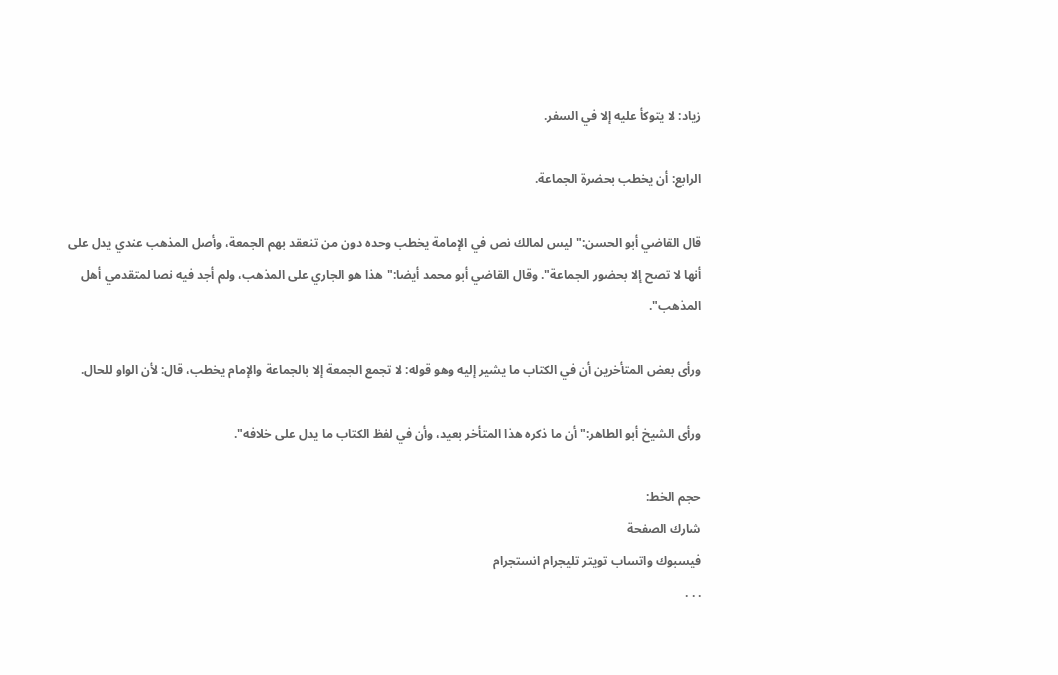زياد: لا يتوكأ عليه إلا في السفر.

الرابع: أن يخطب بحضرة الجماعة.

قال القاضي أبو الحسن:"ليس لمالك نص في الإمامة يخطب وحده دون من تنعقد بهم الجمعة، وأصل المذهب عندي يدل على أنها لا تصح إلا بحضور الجماعة". وقال القاضي أبو محمد أيضا:"هذا هو الجاري على المذهب، ولم أجد فيه نصا لمتقدمي أهل المذهب".

ورأى بعض المتأخرين أن في الكتاب ما يشير إليه وهو قوله: لا تجمع الجمعة إلا بالجماعة والإمام يخطب، قال: لأن الواو للحال.

ورأى الشيخ أبو الطاهر:"أن ما ذكره هذا المتأخر بعيد، وأن في لفظ الكتاب ما يدل على خلافه".

حجم الخط:
شارك الصفحة
فيسبوك واتساب تويتر تليجرام انستجرام
. . .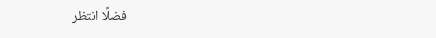فضلًا انتظر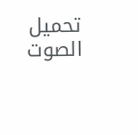تحميل الصوت